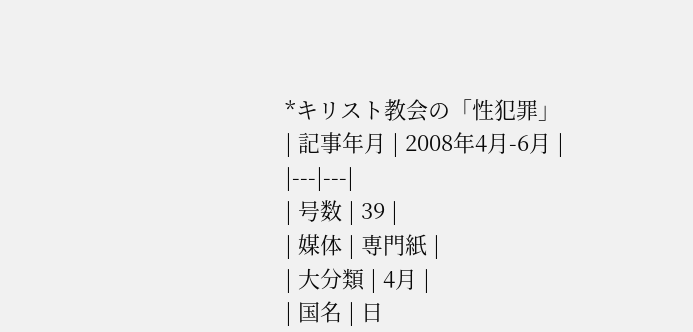*キリスト教会の「性犯罪」
| 記事年月 | 2008年4月-6月 |
|---|---|
| 号数 | 39 |
| 媒体 | 専門紙 |
| 大分類 | 4月 |
| 国名 | 日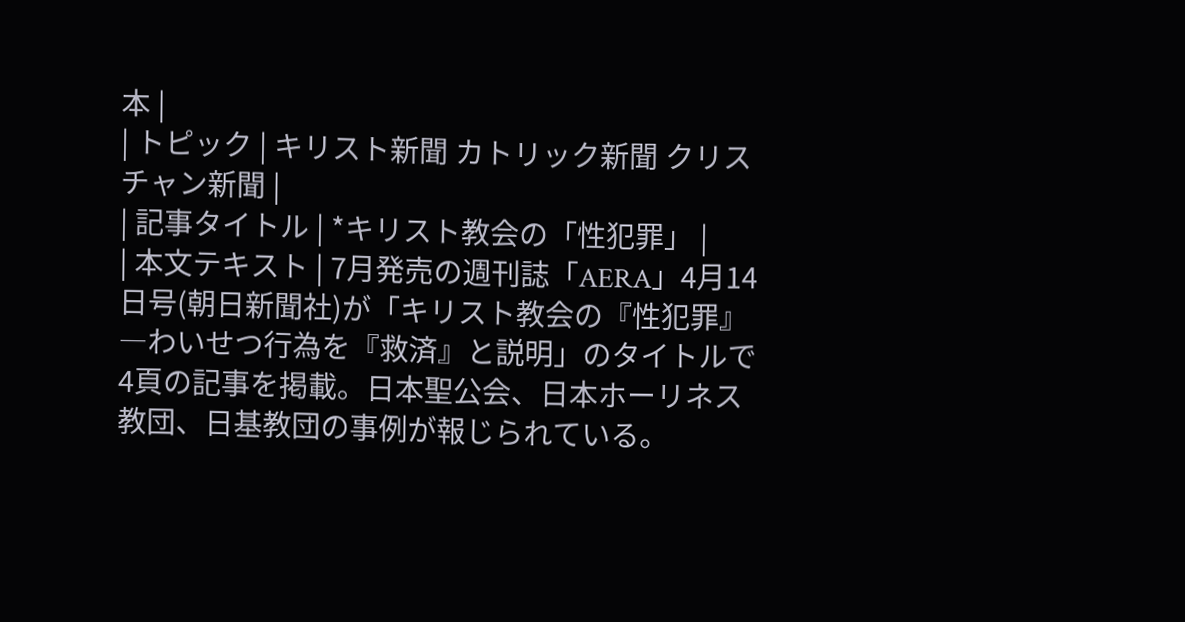本 |
| トピック | キリスト新聞 カトリック新聞 クリスチャン新聞 |
| 記事タイトル | *キリスト教会の「性犯罪」 |
| 本文テキスト | 7月発売の週刊誌「AERA」4月14日号(朝日新聞社)が「キリスト教会の『性犯罪』―わいせつ行為を『救済』と説明」のタイトルで4頁の記事を掲載。日本聖公会、日本ホーリネス教団、日基教団の事例が報じられている。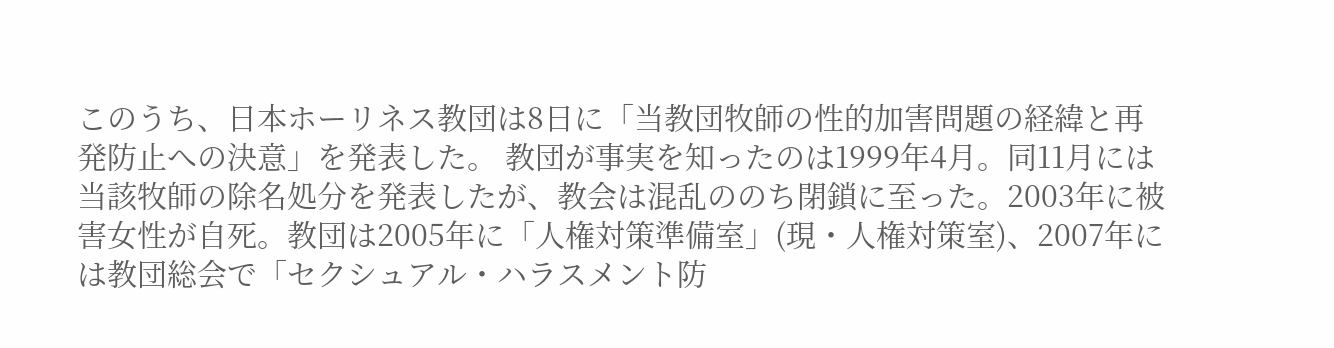このうち、日本ホーリネス教団は8日に「当教団牧師の性的加害問題の経緯と再発防止への決意」を発表した。 教団が事実を知ったのは1999年4月。同11月には当該牧師の除名処分を発表したが、教会は混乱ののち閉鎖に至った。2003年に被害女性が自死。教団は2005年に「人権対策準備室」(現・人権対策室)、2007年には教団総会で「セクシュアル・ハラスメント防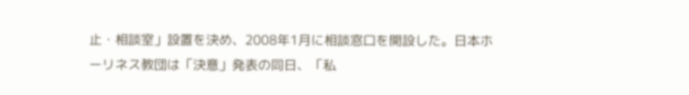止・相談室」設置を決め、2008年1月に相談窓口を開設した。日本ホーリネス教団は「決意」発表の同日、「私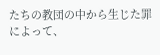たちの教団の中から生じた罪によって、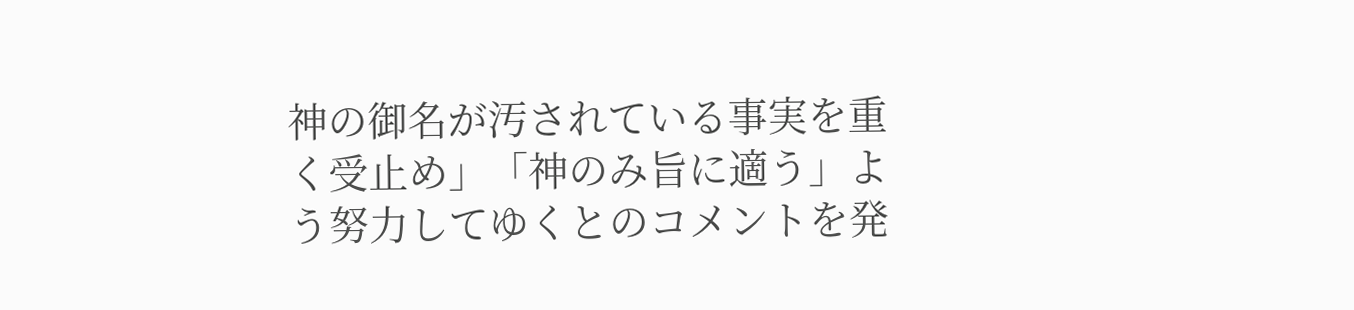神の御名が汚されている事実を重く受止め」「神のみ旨に適う」よう努力してゆくとのコメントを発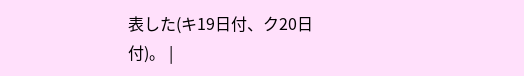表した(キ19日付、ク20日付)。 |